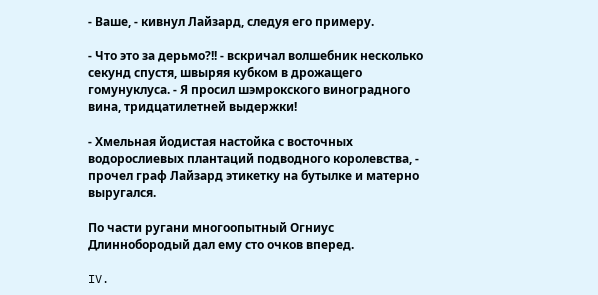- Ваше, - кивнул Лайзард, следуя его примеру.

- Что это за дерьмо?!! - вскричал волшебник несколько секунд спустя, швыряя кубком в дрожащего гомунуклуса. - Я просил шэмрокского виноградного вина, тридцатилетней выдержки!

- Хмельная йодистая настойка с восточных водорослиевых плантаций подводного королевства, - прочел граф Лайзард этикетку на бутылке и матерно выругался.

По части ругани многоопытный Огниус Длиннобородый дал ему сто очков вперед.

IV.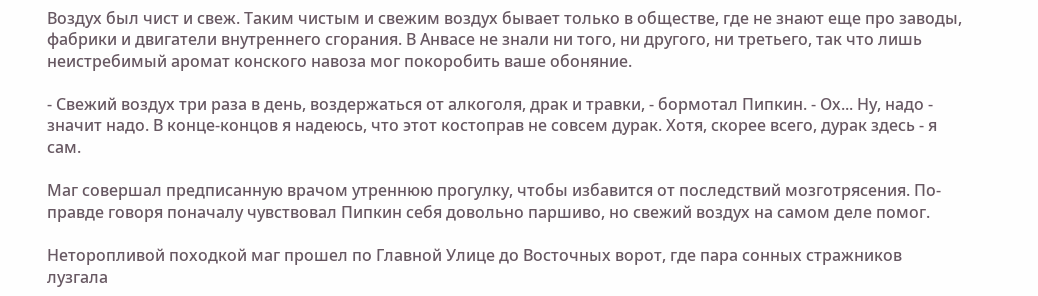Воздух был чист и свеж. Таким чистым и свежим воздух бывает только в обществе, где не знают еще про заводы, фабрики и двигатели внутреннего сгорания. В Анвасе не знали ни того, ни другого, ни третьего, так что лишь неистребимый аромат конского навоза мог покоробить ваше обоняние.

- Свежий воздух три раза в день, воздержаться от алкоголя, драк и травки, - бормотал Пипкин. - Ох... Ну, надо - значит надо. В конце-концов я надеюсь, что этот костоправ не совсем дурак. Хотя, скорее всего, дурак здесь - я сам.

Маг совершал предписанную врачом утреннюю прогулку, чтобы избавится от последствий мозготрясения. По-правде говоря поначалу чувствовал Пипкин себя довольно паршиво, но свежий воздух на самом деле помог.

Неторопливой походкой маг прошел по Главной Улице до Восточных ворот, где пара сонных стражников лузгала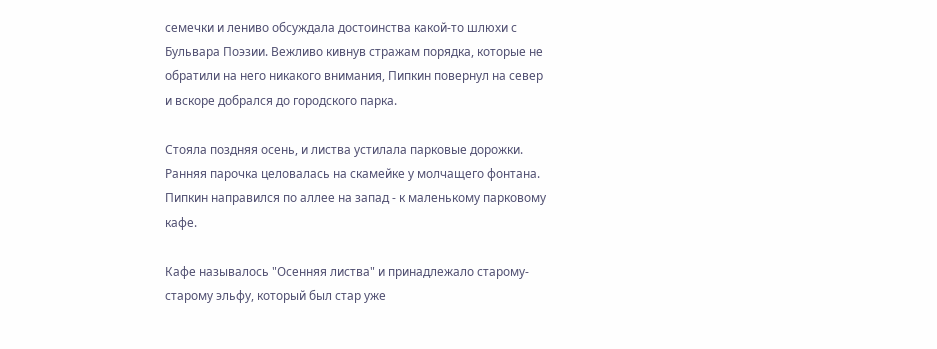семечки и лениво обсуждала достоинства какой-то шлюхи с Бульвара Поэзии. Вежливо кивнув стражам порядка, которые не обратили на него никакого внимания, Пипкин повернул на север и вскоре добрался до городского парка.

Стояла поздняя осень, и листва устилала парковые дорожки. Ранняя парочка целовалась на скамейке у молчащего фонтана. Пипкин направился по аллее на запад - к маленькому парковому кафе.

Кафе называлось "Осенняя листва" и принадлежало старому-старому эльфу, который был стар уже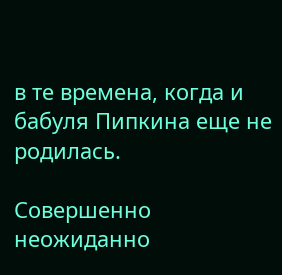в те времена, когда и бабуля Пипкина еще не родилась.

Совершенно неожиданно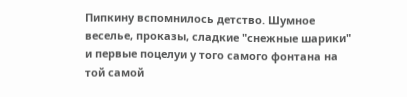Пипкину вспомнилось детство. Шумное веселье, проказы, сладкие "снежные шарики" и первые поцелуи у того самого фонтана на той самой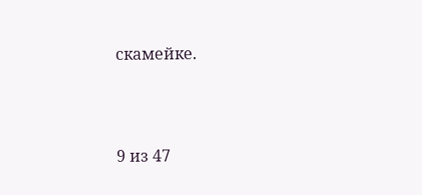скамейке.



9 из 47